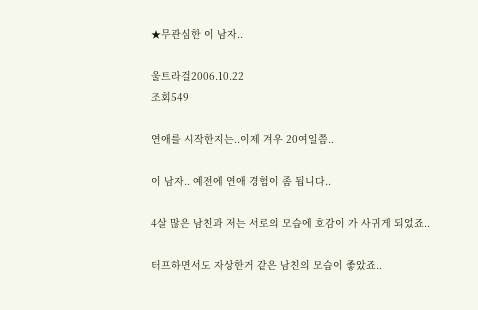★무관심한 이 남자..

울트라걸2006.10.22
조회549

연애를 시작한지는..이제 겨우 20여일쯤..

이 남자.. 예전에 연애 경험이 좀 됩니다..

4살 많은 남친과 저는 서로의 모습에 호감이 가 사귀게 되었죠..

터프하면서도 자상한거 같은 남친의 모습이 좋았죠..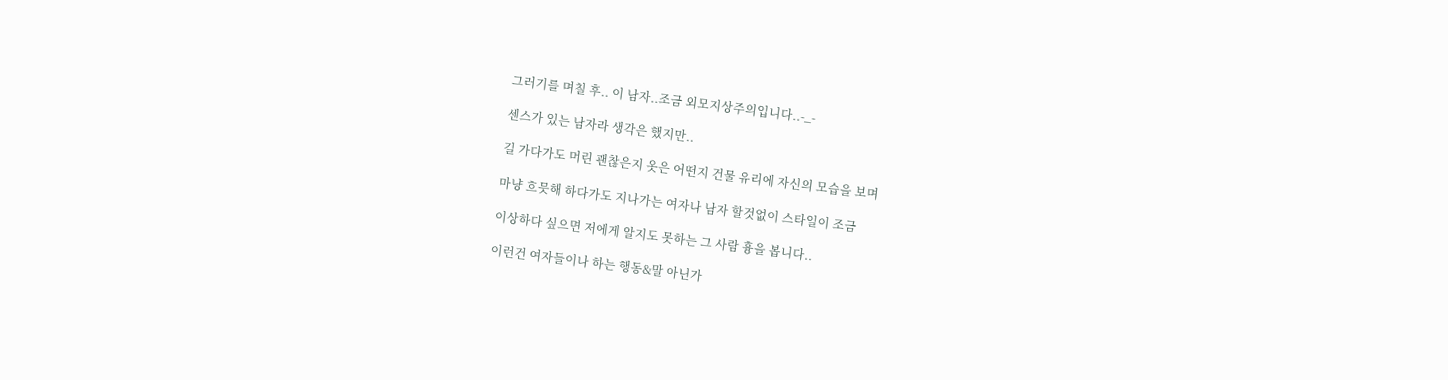그러기를 며칠 후.. 이 남자..조금 외모지상주의입니다..-_-

센스가 있는 남자라 생각은 했지만..

길 가다가도 머린 괜찮은지 옷은 어떤지 건물 유리에 자신의 모습을 보며

마냥 흐믓해 하다가도 지나가는 여자나 남자 할것없이 스타일이 조금

이상하다 싶으면 저에게 알지도 못하는 그 사람 흉을 봅니다..

이런건 여자들이나 하는 행동&말 아닌가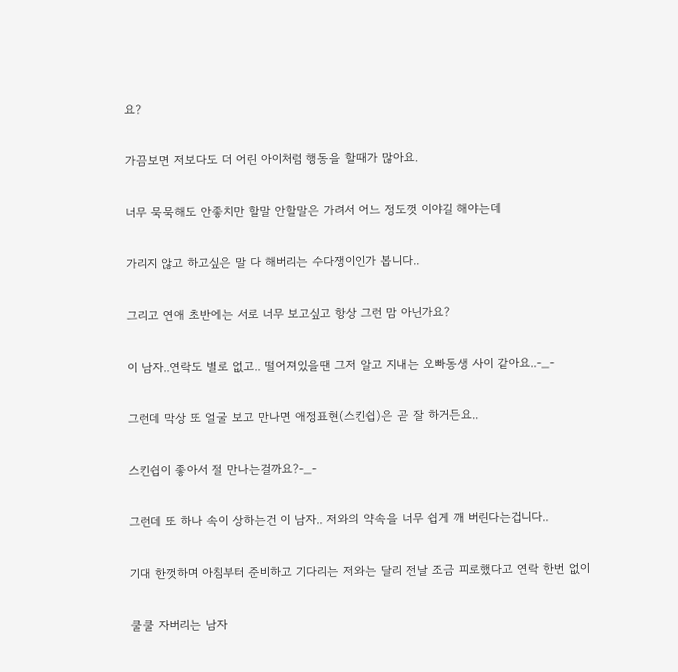요?

가끔보면 저보다도 더 어린 아이처럼 행동을 할때가 많아요.

너무 묵묵해도 안좋치만 할말 안할말은 가려서 어느 정도껏 이야길 해야는데

가리지 않고 하고싶은 말 다 해버리는 수다쟁이인가 봅니다..

그리고 연애 초반에는 서로 너무 보고싶고 항상 그런 맘 아닌가요?

이 남자..연락도 별로 없고.. 떨어져있을땐 그저 알고 지내는 오빠동생 사이 같아요..-_-

그런데 막상 또 얼굴 보고 만나면 애정표현(스킨쉽)은 곧 잘 하거든요..

스킨쉽이 좋아서 절 만나는걸까요?-_-

그런데 또 하나 속이 상하는건 이 남자.. 저와의 약속을 너무 쉽게 깨 버린다는겁니다..

기대 한껏하며 아침부터 준비하고 기다리는 저와는 달리 전날 조금 피로했다고 연락 한번 없이

쿨쿨 자버리는 남자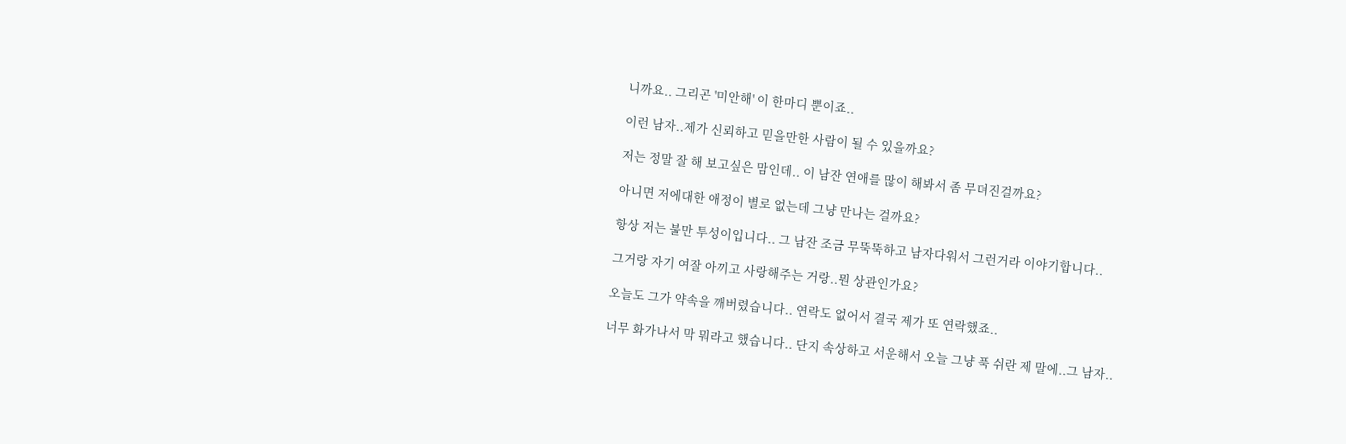니까요.. 그리곤 '미안해' 이 한마디 뿐이죠..

이런 남자..제가 신뢰하고 믿을만한 사람이 될 수 있을까요?

저는 정말 잘 해 보고싶은 맘인데.. 이 남잔 연애를 많이 해봐서 좀 무뎌진걸까요?

아니면 저에대한 애정이 별로 없는데 그냥 만나는 걸까요?

항상 저는 불만 투성이입니다.. 그 남잔 조금 무뚝뚝하고 남자다워서 그런거라 이야기합니다..

그거랑 자기 여잘 아끼고 사랑해주는 거랑..뭔 상관인가요?

오늘도 그가 약속을 깨버렸습니다.. 연락도 없어서 결국 제가 또 연락했죠..

너무 화가나서 막 뭐라고 했습니다.. 단지 속상하고 서운해서 오늘 그냥 푹 쉬란 제 말에..그 남자..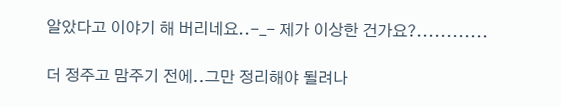알았다고 이야기 해 버리네요..-_- 제가 이상한 건가요?............

더 정주고 맘주기 전에..그만 정리해야 될려나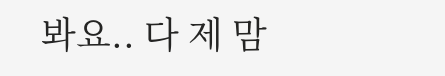봐요.. 다 제 맘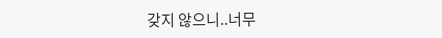갖지 않으니..너무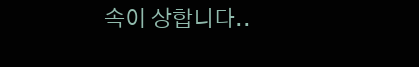속이 상합니다..